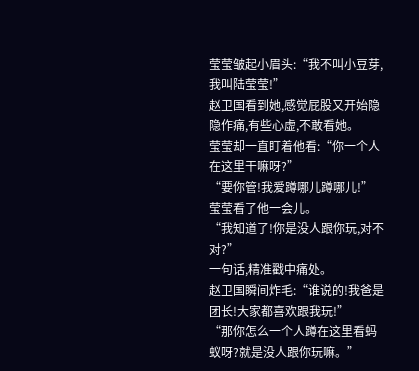莹莹皱起小眉头:“我不叫小豆芽,我叫陆莹莹!”
赵卫国看到她,感觉屁股又开始隐隐作痛,有些心虚,不敢看她。
莹莹却一直盯着他看:“你一个人在这里干嘛呀?”
“要你管!我爱蹲哪儿蹲哪儿!”
莹莹看了他一会儿。
“我知道了!你是没人跟你玩,对不对?”
一句话,精准戳中痛处。
赵卫国瞬间炸毛:“谁说的!我爸是团长!大家都喜欢跟我玩!”
“那你怎么一个人蹲在这里看蚂蚁呀?就是没人跟你玩嘛。”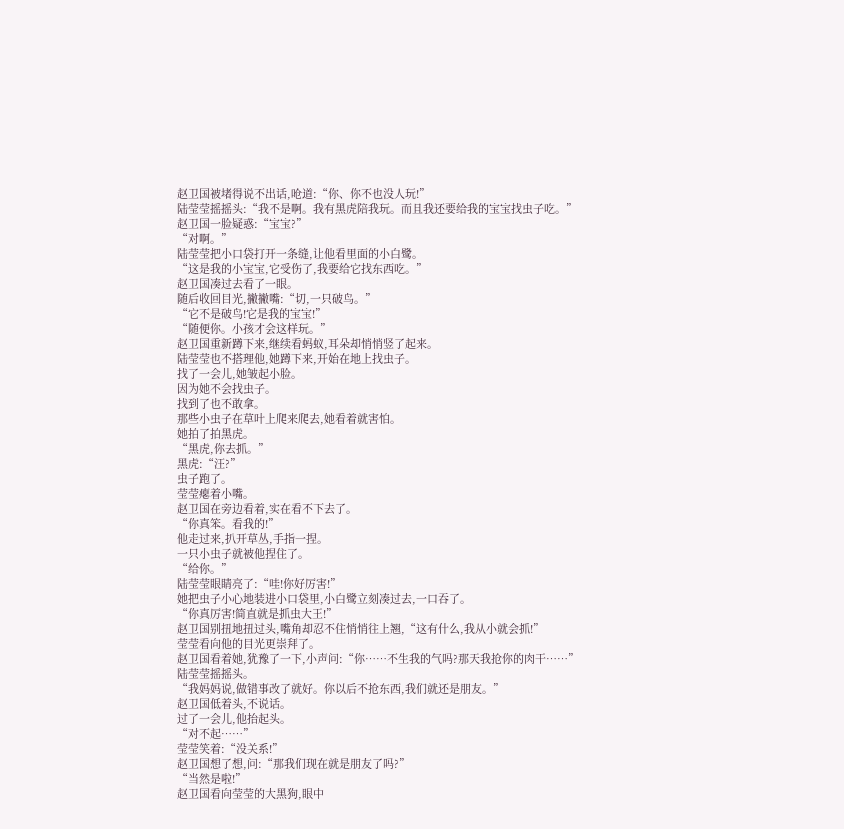赵卫国被堵得说不出话,呛道:“你、你不也没人玩!”
陆莹莹摇摇头:“我不是啊。我有黑虎陪我玩。而且我还要给我的宝宝找虫子吃。”
赵卫国一脸疑惑:“宝宝?”
“对啊。”
陆莹莹把小口袋打开一条缝,让他看里面的小白鹭。
“这是我的小宝宝,它受伤了,我要给它找东西吃。”
赵卫国凑过去看了一眼。
随后收回目光,撇撇嘴:“切,一只破鸟。”
“它不是破鸟!它是我的宝宝!”
“随便你。小孩才会这样玩。”
赵卫国重新蹲下来,继续看蚂蚁,耳朵却悄悄竖了起来。
陆莹莹也不搭理他,她蹲下来,开始在地上找虫子。
找了一会儿,她皱起小脸。
因为她不会找虫子。
找到了也不敢拿。
那些小虫子在草叶上爬来爬去,她看着就害怕。
她拍了拍黑虎。
“黑虎,你去抓。”
黑虎:“汪?”
虫子跑了。
莹莹瘪着小嘴。
赵卫国在旁边看着,实在看不下去了。
“你真笨。看我的!”
他走过来,扒开草丛,手指一捏。
一只小虫子就被他捏住了。
“给你。”
陆莹莹眼睛亮了:“哇!你好厉害!”
她把虫子小心地装进小口袋里,小白鹭立刻凑过去,一口吞了。
“你真厉害!简直就是抓虫大王!”
赵卫国别扭地扭过头,嘴角却忍不住悄悄往上翘,“这有什么,我从小就会抓!”
莹莹看向他的目光更崇拜了。
赵卫国看着她,犹豫了一下,小声问:“你……不生我的气吗?那天我抢你的肉干……”
陆莹莹摇摇头。
“我妈妈说,做错事改了就好。你以后不抢东西,我们就还是朋友。”
赵卫国低着头,不说话。
过了一会儿,他抬起头。
“对不起……”
莹莹笑着:“没关系!”
赵卫国想了想,问:“那我们现在就是朋友了吗?”
“当然是啦!”
赵卫国看向莹莹的大黑狗,眼中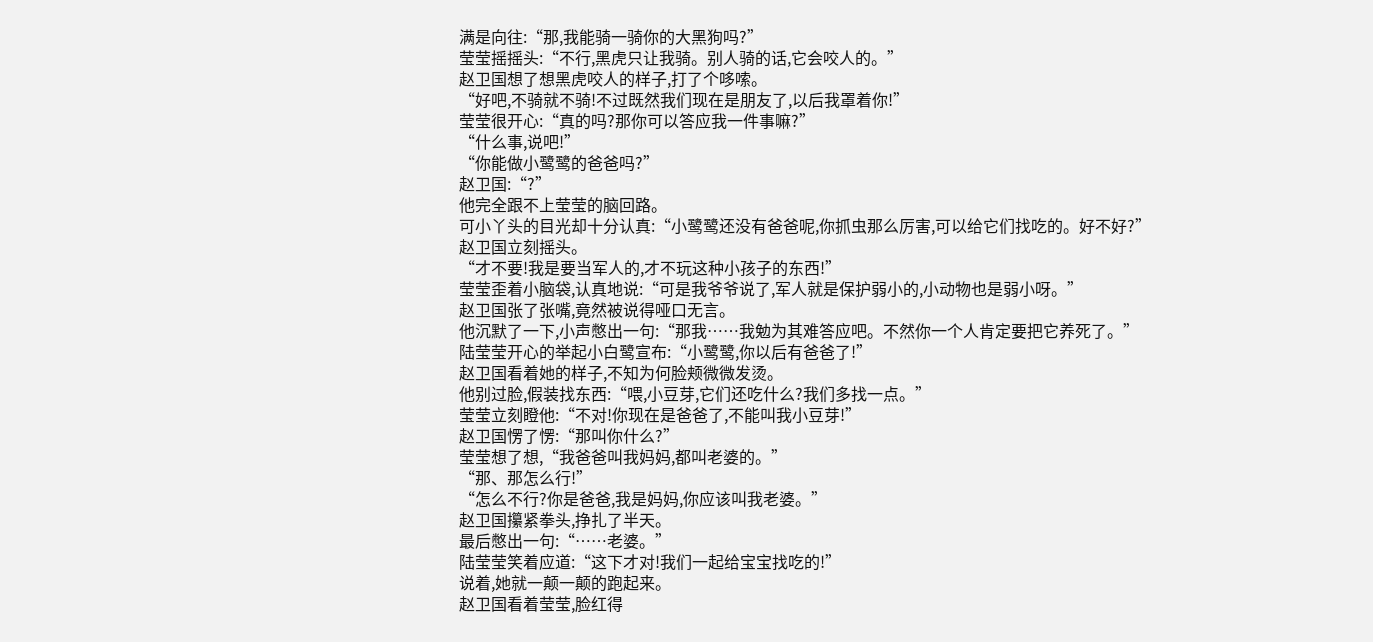满是向往:“那,我能骑一骑你的大黑狗吗?”
莹莹摇摇头:“不行,黑虎只让我骑。别人骑的话,它会咬人的。”
赵卫国想了想黑虎咬人的样子,打了个哆嗦。
“好吧,不骑就不骑!不过既然我们现在是朋友了,以后我罩着你!”
莹莹很开心:“真的吗?那你可以答应我一件事嘛?”
“什么事,说吧!”
“你能做小鹭鹭的爸爸吗?”
赵卫国:“?”
他完全跟不上莹莹的脑回路。
可小丫头的目光却十分认真:“小鹭鹭还没有爸爸呢,你抓虫那么厉害,可以给它们找吃的。好不好?”
赵卫国立刻摇头。
“才不要!我是要当军人的,才不玩这种小孩子的东西!”
莹莹歪着小脑袋,认真地说:“可是我爷爷说了,军人就是保护弱小的,小动物也是弱小呀。”
赵卫国张了张嘴,竟然被说得哑口无言。
他沉默了一下,小声憋出一句:“那我……我勉为其难答应吧。不然你一个人肯定要把它养死了。”
陆莹莹开心的举起小白鹭宣布:“小鹭鹭,你以后有爸爸了!”
赵卫国看着她的样子,不知为何脸颊微微发烫。
他别过脸,假装找东西:“喂,小豆芽,它们还吃什么?我们多找一点。”
莹莹立刻瞪他:“不对!你现在是爸爸了,不能叫我小豆芽!”
赵卫国愣了愣:“那叫你什么?”
莹莹想了想,“我爸爸叫我妈妈,都叫老婆的。”
“那、那怎么行!”
“怎么不行?你是爸爸,我是妈妈,你应该叫我老婆。”
赵卫国攥紧拳头,挣扎了半天。
最后憋出一句:“……老婆。”
陆莹莹笑着应道:“这下才对!我们一起给宝宝找吃的!”
说着,她就一颠一颠的跑起来。
赵卫国看着莹莹,脸红得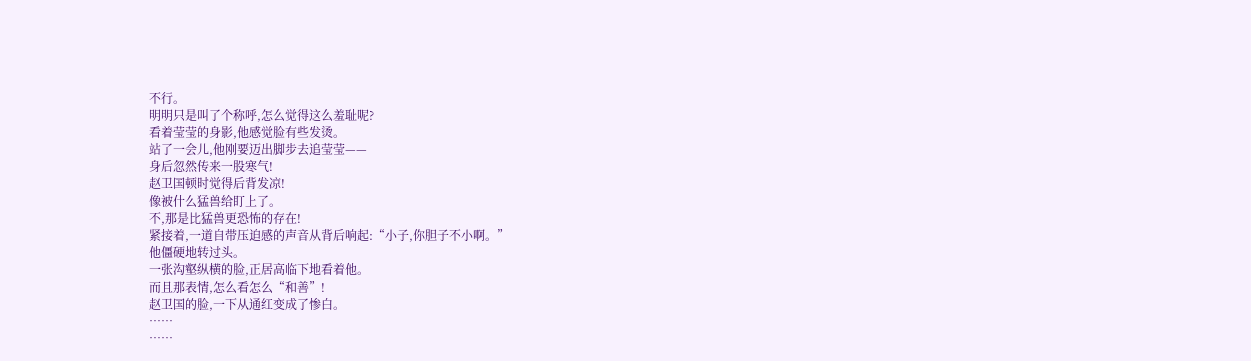不行。
明明只是叫了个称呼,怎么觉得这么羞耻呢?
看着莹莹的身影,他感觉脸有些发烫。
站了一会儿,他刚要迈出脚步去追莹莹——
身后忽然传来一股寒气!
赵卫国顿时觉得后背发凉!
像被什么猛兽给盯上了。
不,那是比猛兽更恐怖的存在!
紧接着,一道自带压迫感的声音从背后响起:“小子,你胆子不小啊。”
他僵硬地转过头。
一张沟壑纵横的脸,正居高临下地看着他。
而且那表情,怎么看怎么“和善”!
赵卫国的脸,一下从通红变成了惨白。
……
……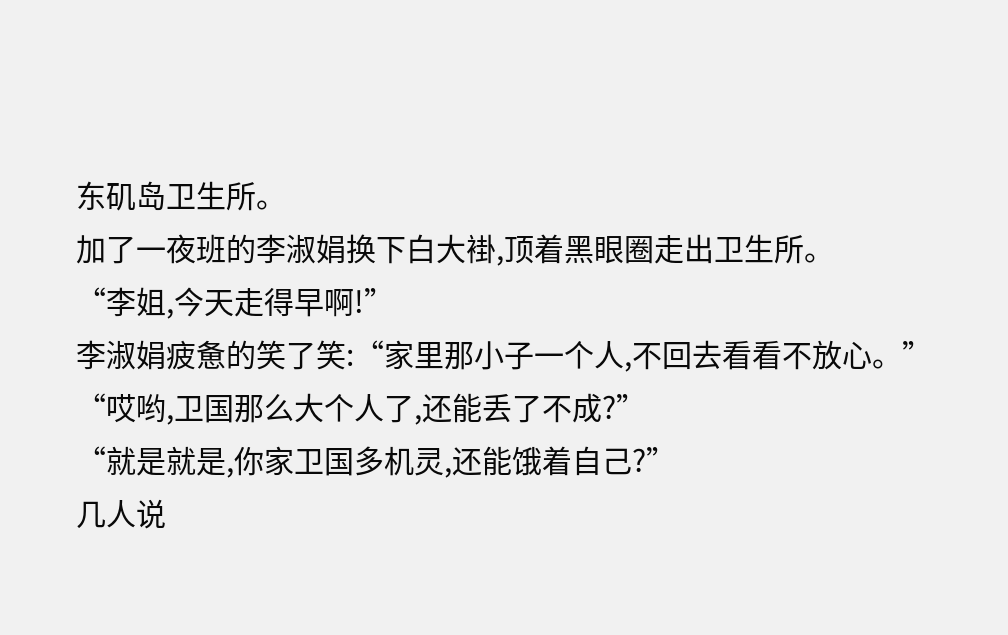东矶岛卫生所。
加了一夜班的李淑娟换下白大褂,顶着黑眼圈走出卫生所。
“李姐,今天走得早啊!”
李淑娟疲惫的笑了笑:“家里那小子一个人,不回去看看不放心。”
“哎哟,卫国那么大个人了,还能丢了不成?”
“就是就是,你家卫国多机灵,还能饿着自己?”
几人说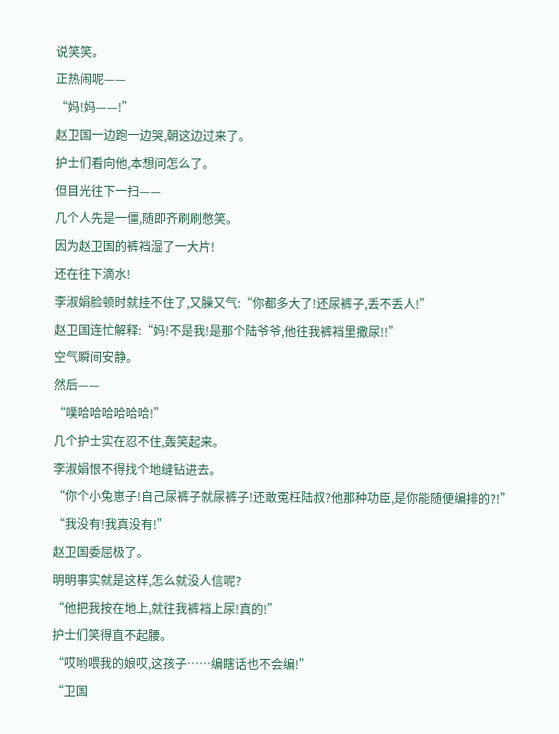说笑笑。
正热闹呢——
“妈!妈——!”
赵卫国一边跑一边哭,朝这边过来了。
护士们看向他,本想问怎么了。
但目光往下一扫——
几个人先是一僵,随即齐刷刷憋笑。
因为赵卫国的裤裆湿了一大片!
还在往下滴水!
李淑娟脸顿时就挂不住了,又臊又气:“你都多大了!还尿裤子,丢不丢人!”
赵卫国连忙解释:“妈!不是我!是那个陆爷爷,他往我裤裆里撒尿!!”
空气瞬间安静。
然后——
“噗哈哈哈哈哈哈!”
几个护士实在忍不住,轰笑起来。
李淑娟恨不得找个地缝钻进去。
“你个小兔崽子!自己尿裤子就尿裤子!还敢冤枉陆叔?他那种功臣,是你能随便编排的?!”
“我没有!我真没有!”
赵卫国委屈极了。
明明事实就是这样,怎么就没人信呢?
“他把我按在地上,就往我裤裆上尿!真的!”
护士们笑得直不起腰。
“哎哟喂我的娘哎,这孩子……编瞎话也不会编!”
“卫国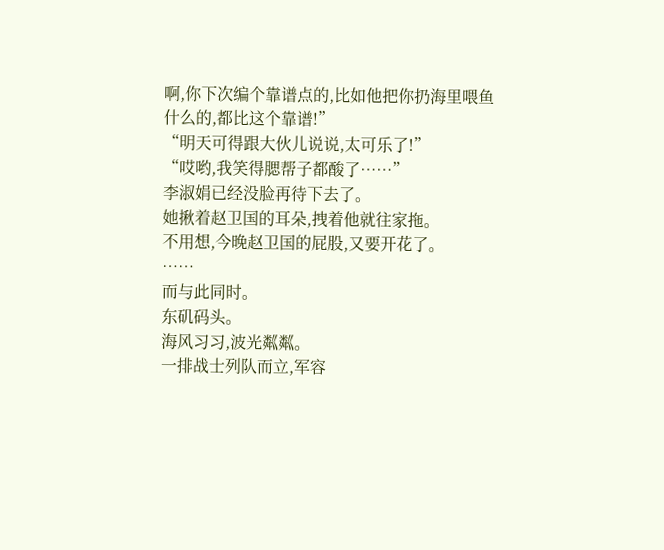啊,你下次编个靠谱点的,比如他把你扔海里喂鱼什么的,都比这个靠谱!”
“明天可得跟大伙儿说说,太可乐了!”
“哎哟,我笑得腮帮子都酸了……”
李淑娟已经没脸再待下去了。
她揪着赵卫国的耳朵,拽着他就往家拖。
不用想,今晚赵卫国的屁股,又要开花了。
……
而与此同时。
东矶码头。
海风习习,波光粼粼。
一排战士列队而立,军容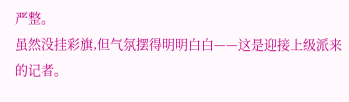严整。
虽然没挂彩旗,但气氛摆得明明白白——这是迎接上级派来的记者。